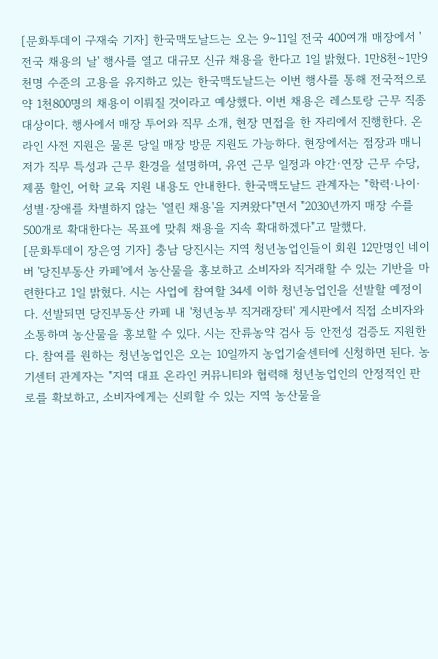[문화투데이 구재숙 기자] 한국맥도날드는 오는 9∼11일 전국 400여개 매장에서 '전국 채용의 날' 행사를 열고 대규모 신규 채용을 한다고 1일 밝혔다. 1만8천∼1만9천명 수준의 고용을 유지하고 있는 한국맥도날드는 이번 행사를 통해 전국적으로 약 1천800명의 채용이 이뤄질 것이라고 예상했다. 이번 채용은 레스토랑 근무 직종 대상이다. 행사에서 매장 투어와 직무 소개, 현장 면접을 한 자리에서 진행한다. 온라인 사전 지원은 물론 당일 매장 방문 지원도 가능하다. 현장에서는 점장과 매니저가 직무 특성과 근무 환경을 설명하며, 유연 근무 일정과 야간·연장 근무 수당, 제품 할인, 어학 교육 지원 내용도 안내한다. 한국맥도날드 관계자는 "학력·나이·성별·장애를 차별하지 않는 '열린 채용'을 지켜왔다"면서 "2030년까지 매장 수를 500개로 확대한다는 목표에 맞춰 채용을 지속 확대하겠다"고 말했다.
[문화투데이 장은영 기자] 충남 당진시는 지역 청년농업인들이 회원 12만명인 네이버 '당진부동산 카페'에서 농산물을 홍보하고 소비자와 직거래할 수 있는 기반을 마련한다고 1일 밝혔다. 시는 사업에 참여할 34세 이하 청년농업인을 선발할 예정이다. 선발되면 당진부동산 카페 내 '청년농부 직거래장터' 게시판에서 직접 소비자와 소통하며 농산물을 홍보할 수 있다. 시는 잔류농약 검사 등 안전성 검증도 지원한다. 참여를 원하는 청년농업인은 오는 10일까지 농업기술센터에 신청하면 된다. 농기센터 관계자는 "지역 대표 온라인 커뮤니티와 협력해 청년농업인의 안정적인 판로를 확보하고, 소비자에게는 신뢰할 수 있는 지역 농산물을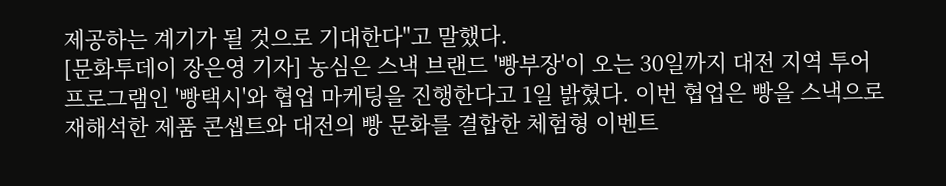제공하는 계기가 될 것으로 기대한다"고 말했다.
[문화투데이 장은영 기자] 농심은 스낵 브랜드 '빵부장'이 오는 30일까지 대전 지역 투어 프로그램인 '빵택시'와 협업 마케팅을 진행한다고 1일 밝혔다. 이번 협업은 빵을 스낵으로 재해석한 제품 콘셉트와 대전의 빵 문화를 결합한 체험형 이벤트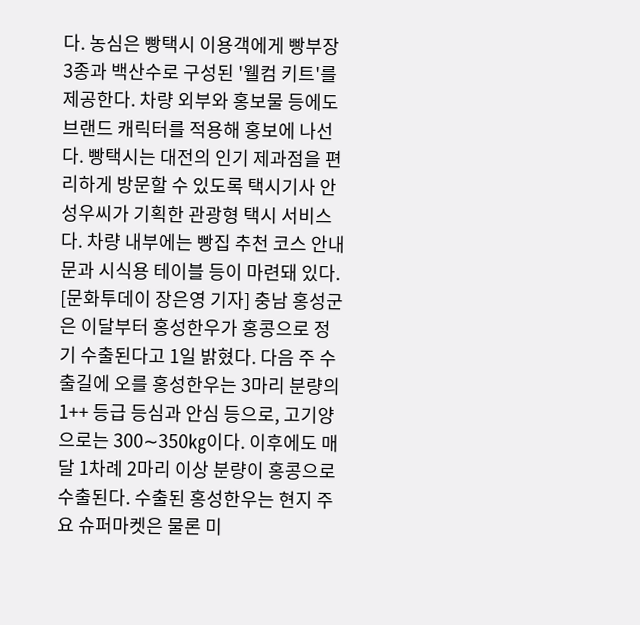다. 농심은 빵택시 이용객에게 빵부장 3종과 백산수로 구성된 '웰컴 키트'를 제공한다. 차량 외부와 홍보물 등에도 브랜드 캐릭터를 적용해 홍보에 나선다. 빵택시는 대전의 인기 제과점을 편리하게 방문할 수 있도록 택시기사 안성우씨가 기획한 관광형 택시 서비스다. 차량 내부에는 빵집 추천 코스 안내문과 시식용 테이블 등이 마련돼 있다.
[문화투데이 장은영 기자] 충남 홍성군은 이달부터 홍성한우가 홍콩으로 정기 수출된다고 1일 밝혔다. 다음 주 수출길에 오를 홍성한우는 3마리 분량의 1++ 등급 등심과 안심 등으로, 고기양으로는 300∼350㎏이다. 이후에도 매달 1차례 2마리 이상 분량이 홍콩으로 수출된다. 수출된 홍성한우는 현지 주요 슈퍼마켓은 물론 미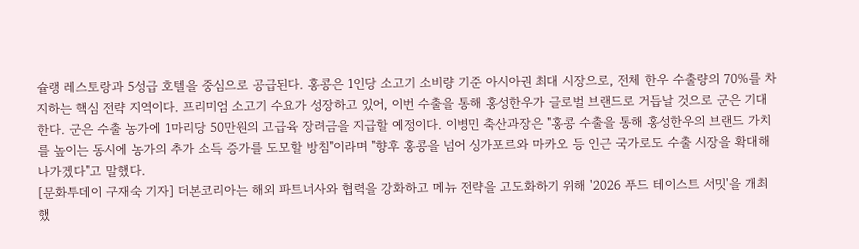슐랭 레스토랑과 5성급 호텔을 중심으로 공급된다. 홍콩은 1인당 소고기 소비량 기준 아시아권 최대 시장으로, 전체 한우 수출량의 70%를 차지하는 핵심 전략 지역이다. 프리미엄 소고기 수요가 성장하고 있어, 이번 수출을 통해 홍성한우가 글로벌 브랜드로 거듭날 것으로 군은 기대한다. 군은 수출 농가에 1마리당 50만원의 고급육 장려금을 지급할 예정이다. 이병민 축산과장은 "홍콩 수출을 통해 홍성한우의 브랜드 가치를 높이는 동시에 농가의 추가 소득 증가를 도모할 방침"이라며 "향후 홍콩을 넘어 싱가포르와 마카오 등 인근 국가로도 수출 시장을 확대해나가겠다"고 말했다.
[문화투데이 구재숙 기자] 더본코리아는 해외 파트너사와 협력을 강화하고 메뉴 전략을 고도화하기 위해 '2026 푸드 테이스트 서밋'을 개최했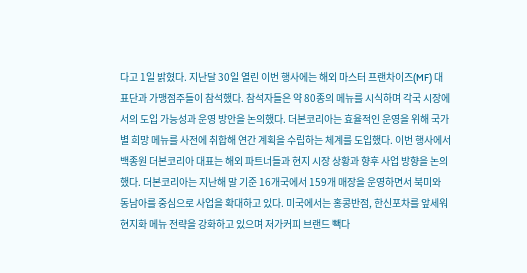다고 1일 밝혔다. 지난달 30일 열린 이번 행사에는 해외 마스터 프랜차이즈(MF) 대표단과 가맹점주들이 참석했다. 참석자들은 약 80종의 메뉴를 시식하며 각국 시장에서의 도입 가능성과 운영 방안을 논의했다. 더본코리아는 효율적인 운영을 위해 국가별 희망 메뉴를 사전에 취합해 연간 계획을 수립하는 체계를 도입했다. 이번 행사에서 백종원 더본코리아 대표는 해외 파트너들과 현지 시장 상황과 향후 사업 방향을 논의했다. 더본코리아는 지난해 말 기준 16개국에서 159개 매장을 운영하면서 북미와 동남아를 중심으로 사업을 확대하고 있다. 미국에서는 홍콩반점, 한신포차를 앞세워 현지화 메뉴 전략을 강화하고 있으며 저가커피 브랜드 빽다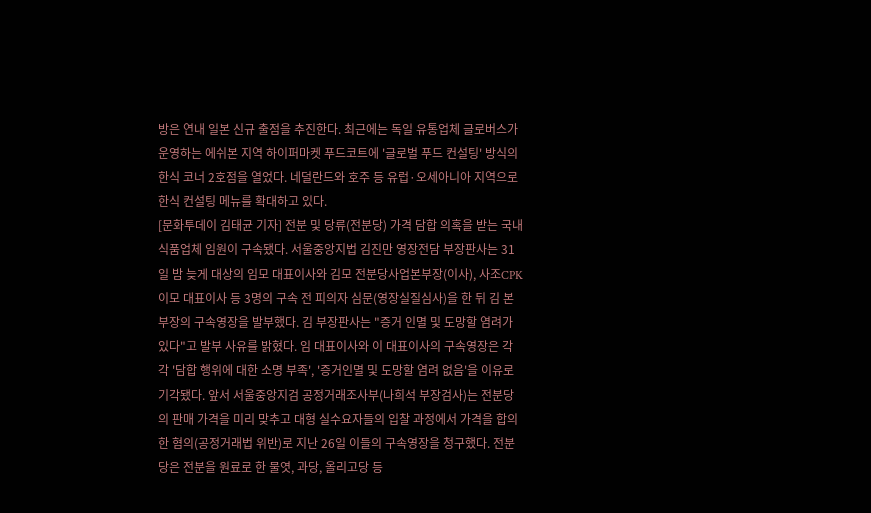방은 연내 일본 신규 출점을 추진한다. 최근에는 독일 유통업체 글로버스가 운영하는 에쉬본 지역 하이퍼마켓 푸드코트에 '글로벌 푸드 컨설팅' 방식의 한식 코너 2호점을 열었다. 네덜란드와 호주 등 유럽·오세아니아 지역으로 한식 컨설팅 메뉴를 확대하고 있다.
[문화투데이 김태균 기자] 전분 및 당류(전분당) 가격 담합 의혹을 받는 국내 식품업체 임원이 구속됐다. 서울중앙지법 김진만 영장전담 부장판사는 31일 밤 늦게 대상의 임모 대표이사와 김모 전분당사업본부장(이사), 사조CPK 이모 대표이사 등 3명의 구속 전 피의자 심문(영장실질심사)을 한 뒤 김 본부장의 구속영장을 발부했다. 김 부장판사는 "증거 인멸 및 도망할 염려가 있다"고 발부 사유를 밝혔다. 임 대표이사와 이 대표이사의 구속영장은 각각 '담합 행위에 대한 소명 부족', '증거인멸 및 도망할 염려 없음'을 이유로 기각됐다. 앞서 서울중앙지검 공정거래조사부(나희석 부장검사)는 전분당의 판매 가격을 미리 맞추고 대형 실수요자들의 입찰 과정에서 가격을 합의한 혐의(공정거래법 위반)로 지난 26일 이들의 구속영장을 청구했다. 전분당은 전분을 원료로 한 물엿, 과당, 올리고당 등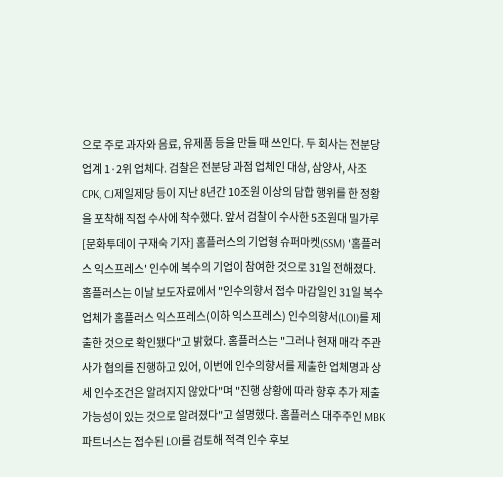으로 주로 과자와 음료, 유제품 등을 만들 때 쓰인다. 두 회사는 전분당 업계 1·2위 업체다. 검찰은 전분당 과점 업체인 대상, 삼양사, 사조CPK, CJ제일제당 등이 지난 8년간 10조원 이상의 담합 행위를 한 정황을 포착해 직접 수사에 착수했다. 앞서 검찰이 수사한 5조원대 밀가루
[문화투데이 구재숙 기자] 홈플러스의 기업형 슈퍼마켓(SSM) '홈플러스 익스프레스' 인수에 복수의 기업이 참여한 것으로 31일 전해졌다. 홈플러스는 이날 보도자료에서 "인수의향서 접수 마감일인 31일 복수 업체가 홈플러스 익스프레스(이하 익스프레스) 인수의향서(LOI)를 제출한 것으로 확인됐다"고 밝혔다. 홈플러스는 "그러나 현재 매각 주관사가 협의를 진행하고 있어, 이번에 인수의향서를 제출한 업체명과 상세 인수조건은 알려지지 않았다"며 "진행 상황에 따라 향후 추가 제출 가능성이 있는 것으로 알려졌다"고 설명했다. 홈플러스 대주주인 MBK파트너스는 접수된 LOI를 검토해 적격 인수 후보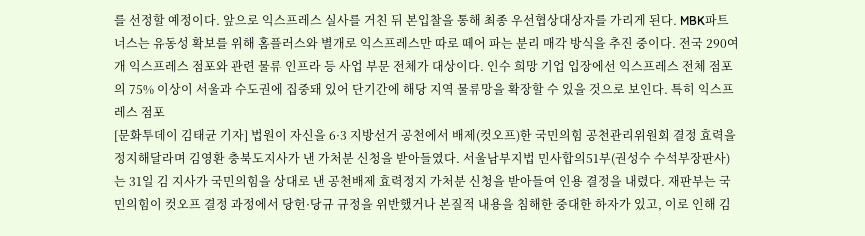를 선정할 예정이다. 앞으로 익스프레스 실사를 거친 뒤 본입찰을 통해 최종 우선협상대상자를 가리게 된다. MBK파트너스는 유동성 확보를 위해 홈플러스와 별개로 익스프레스만 따로 떼어 파는 분리 매각 방식을 추진 중이다. 전국 290여개 익스프레스 점포와 관련 물류 인프라 등 사업 부문 전체가 대상이다. 인수 희망 기업 입장에선 익스프레스 전체 점포의 75% 이상이 서울과 수도권에 집중돼 있어 단기간에 해당 지역 물류망을 확장할 수 있을 것으로 보인다. 특히 익스프레스 점포
[문화투데이 김태균 기자] 법원이 자신을 6·3 지방선거 공천에서 배제(컷오프)한 국민의힘 공천관리위원회 결정 효력을 정지해달라며 김영환 충북도지사가 낸 가처분 신청을 받아들였다. 서울남부지법 민사합의51부(권성수 수석부장판사)는 31일 김 지사가 국민의힘을 상대로 낸 공천배제 효력정지 가처분 신청을 받아들여 인용 결정을 내렸다. 재판부는 국민의힘이 컷오프 결정 과정에서 당헌·당규 규정을 위반했거나 본질적 내용을 침해한 중대한 하자가 있고, 이로 인해 김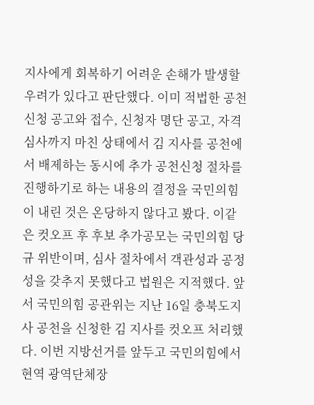지사에게 회복하기 어려운 손해가 발생할 우려가 있다고 판단했다. 이미 적법한 공천신청 공고와 접수, 신청자 명단 공고, 자격심사까지 마친 상태에서 김 지사를 공천에서 배제하는 동시에 추가 공천신청 절차를 진행하기로 하는 내용의 결정을 국민의힘이 내린 것은 온당하지 않다고 봤다. 이같은 컷오프 후 후보 추가공모는 국민의힘 당규 위반이며, 심사 절차에서 객관성과 공정성을 갖추지 못했다고 법원은 지적했다. 앞서 국민의힘 공관위는 지난 16일 충북도지사 공천을 신청한 김 지사를 컷오프 처리했다. 이번 지방선거를 앞두고 국민의힘에서 현역 광역단체장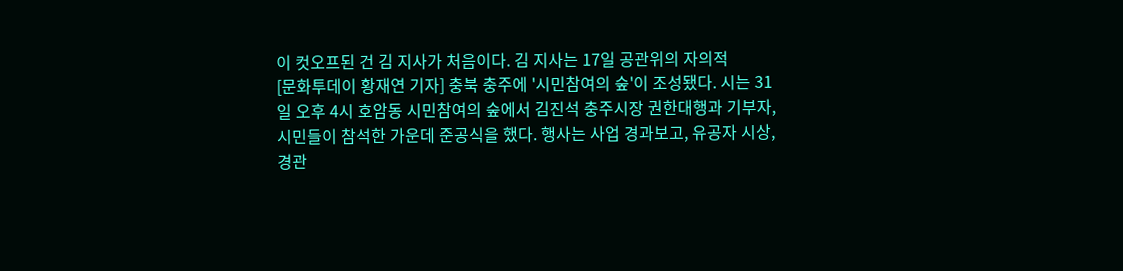이 컷오프된 건 김 지사가 처음이다. 김 지사는 17일 공관위의 자의적
[문화투데이 황재연 기자] 충북 충주에 '시민참여의 숲'이 조성됐다. 시는 31일 오후 4시 호암동 시민참여의 숲에서 김진석 충주시장 권한대행과 기부자, 시민들이 참석한 가운데 준공식을 했다. 행사는 사업 경과보고, 유공자 시상, 경관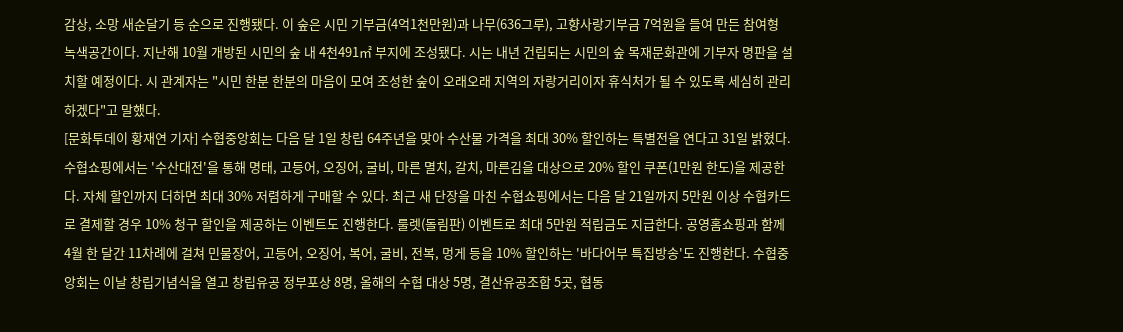감상, 소망 새순달기 등 순으로 진행됐다. 이 숲은 시민 기부금(4억1천만원)과 나무(636그루), 고향사랑기부금 7억원을 들여 만든 참여형 녹색공간이다. 지난해 10월 개방된 시민의 숲 내 4천491㎡ 부지에 조성됐다. 시는 내년 건립되는 시민의 숲 목재문화관에 기부자 명판을 설치할 예정이다. 시 관계자는 "시민 한분 한분의 마음이 모여 조성한 숲이 오래오래 지역의 자랑거리이자 휴식처가 될 수 있도록 세심히 관리하겠다"고 말했다.
[문화투데이 황재연 기자] 수협중앙회는 다음 달 1일 창립 64주년을 맞아 수산물 가격을 최대 30% 할인하는 특별전을 연다고 31일 밝혔다. 수협쇼핑에서는 '수산대전'을 통해 명태, 고등어, 오징어, 굴비, 마른 멸치, 갈치, 마른김을 대상으로 20% 할인 쿠폰(1만원 한도)을 제공한다. 자체 할인까지 더하면 최대 30% 저렴하게 구매할 수 있다. 최근 새 단장을 마친 수협쇼핑에서는 다음 달 21일까지 5만원 이상 수협카드로 결제할 경우 10% 청구 할인을 제공하는 이벤트도 진행한다. 룰렛(돌림판) 이벤트로 최대 5만원 적립금도 지급한다. 공영홈쇼핑과 함께 4월 한 달간 11차례에 걸쳐 민물장어, 고등어, 오징어, 복어, 굴비, 전복, 멍게 등을 10% 할인하는 '바다어부 특집방송'도 진행한다. 수협중앙회는 이날 창립기념식을 열고 창립유공 정부포상 8명, 올해의 수협 대상 5명, 결산유공조합 5곳, 협동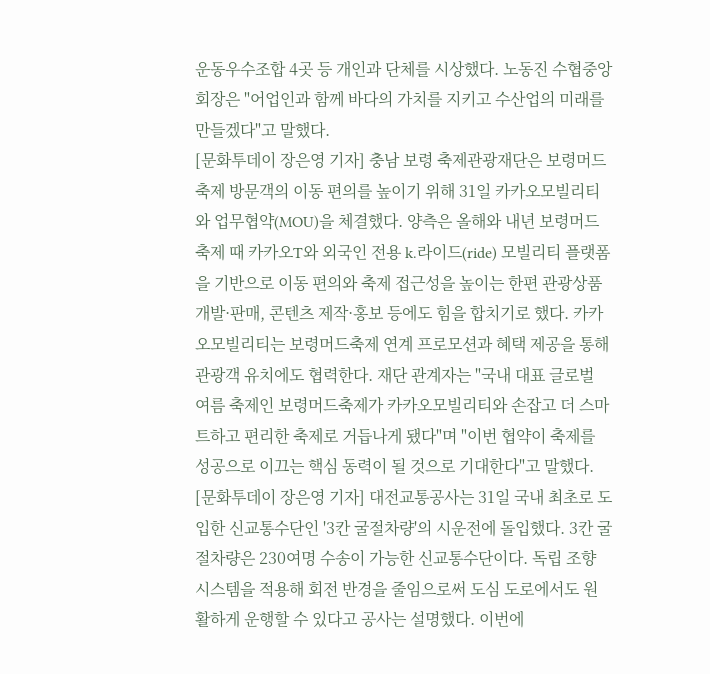운동우수조합 4곳 등 개인과 단체를 시상했다. 노동진 수협중앙회장은 "어업인과 함께 바다의 가치를 지키고 수산업의 미래를 만들겠다"고 말했다.
[문화투데이 장은영 기자] 충남 보령 축제관광재단은 보령머드축제 방문객의 이동 편의를 높이기 위해 31일 카카오모빌리티와 업무협약(MOU)을 체결했다. 양측은 올해와 내년 보령머드축제 때 카카오T와 외국인 전용 k.라이드(ride) 모빌리티 플랫폼을 기반으로 이동 편의와 축제 접근성을 높이는 한편 관광상품 개발·판매, 콘텐츠 제작·홍보 등에도 힘을 합치기로 했다. 카카오모빌리티는 보령머드축제 연계 프로모션과 혜택 제공을 통해 관광객 유치에도 협력한다. 재단 관계자는 "국내 대표 글로벌 여름 축제인 보령머드축제가 카카오모빌리티와 손잡고 더 스마트하고 편리한 축제로 거듭나게 됐다"며 "이번 협약이 축제를 성공으로 이끄는 핵심 동력이 될 것으로 기대한다"고 말했다.
[문화투데이 장은영 기자] 대전교통공사는 31일 국내 최초로 도입한 신교통수단인 '3칸 굴절차량'의 시운전에 돌입했다. 3칸 굴절차량은 230여명 수송이 가능한 신교통수단이다. 독립 조향 시스템을 적용해 회전 반경을 줄임으로써 도심 도로에서도 원활하게 운행할 수 있다고 공사는 설명했다. 이번에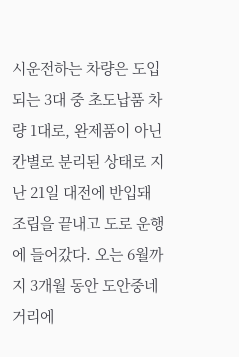시운전하는 차량은 도입되는 3대 중 초도납품 차량 1대로, 완제품이 아닌 칸별로 분리된 상태로 지난 21일 대전에 반입돼 조립을 끝내고 도로 운행에 들어갔다. 오는 6월까지 3개월 동안 도안중네거리에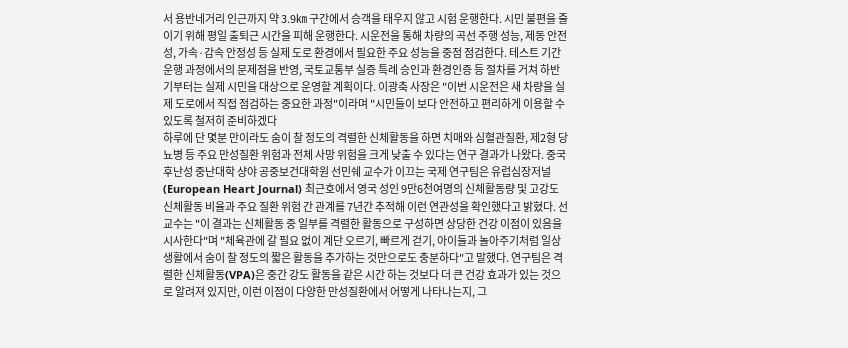서 용반네거리 인근까지 약 3.9㎞ 구간에서 승객을 태우지 않고 시험 운행한다. 시민 불편을 줄이기 위해 평일 출퇴근 시간을 피해 운행한다. 시운전을 통해 차량의 곡선 주행 성능, 제동 안전성, 가속·감속 안정성 등 실제 도로 환경에서 필요한 주요 성능을 중점 점검한다. 테스트 기간 운행 과정에서의 문제점을 반영, 국토교통부 실증 특례 승인과 환경인증 등 절차를 거쳐 하반기부터는 실제 시민을 대상으로 운영할 계획이다. 이광축 사장은 "이번 시운전은 새 차량을 실제 도로에서 직접 점검하는 중요한 과정"이라며 "시민들이 보다 안전하고 편리하게 이용할 수 있도록 철저히 준비하겠다
하루에 단 몇분 만이라도 숨이 찰 정도의 격렬한 신체활동을 하면 치매와 심혈관질환, 제2형 당뇨병 등 주요 만성질환 위험과 전체 사망 위험을 크게 낮출 수 있다는 연구 결과가 나왔다. 중국 후난성 중난대학 샹야 공중보건대학원 선민쉐 교수가 이끄는 국제 연구팀은 유럽심장저널(European Heart Journal) 최근호에서 영국 성인 9만6천여명의 신체활동량 및 고강도 신체활동 비율과 주요 질환 위험 간 관계를 7년간 추적해 이런 연관성을 확인했다고 밝혔다. 선 교수는 "이 결과는 신체활동 중 일부를 격렬한 활동으로 구성하면 상당한 건강 이점이 있음을 시사한다"며 "체육관에 갈 필요 없이 계단 오르기, 빠르게 걷기, 아이들과 놀아주기처럼 일상생활에서 숨이 찰 정도의 짧은 활동을 추가하는 것만으로도 충분하다"고 말했다. 연구팀은 격렬한 신체활동(VPA)은 중간 강도 활동을 같은 시간 하는 것보다 더 큰 건강 효과가 있는 것으로 알려져 있지만, 이런 이점이 다양한 만성질환에서 어떻게 나타나는지, 그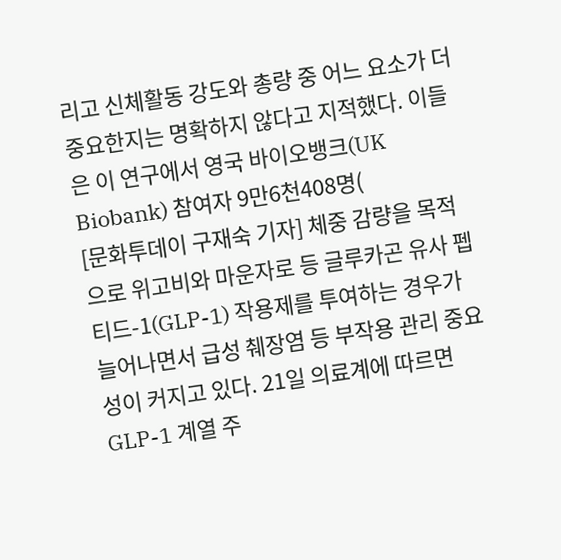리고 신체활동 강도와 총량 중 어느 요소가 더 중요한지는 명확하지 않다고 지적했다. 이들은 이 연구에서 영국 바이오뱅크(UK Biobank) 참여자 9만6천408명(
[문화투데이 구재숙 기자] 체중 감량을 목적으로 위고비와 마운자로 등 글루카곤 유사 펩티드-1(GLP-1) 작용제를 투여하는 경우가 늘어나면서 급성 췌장염 등 부작용 관리 중요성이 커지고 있다. 21일 의료계에 따르면 GLP-1 계열 주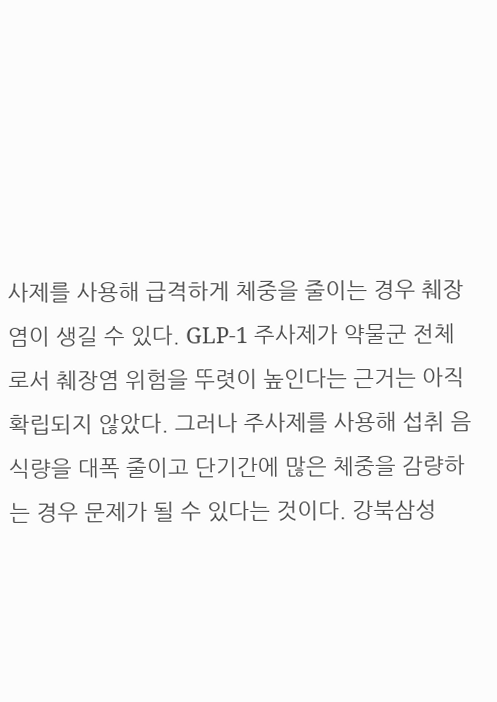사제를 사용해 급격하게 체중을 줄이는 경우 췌장염이 생길 수 있다. GLP-1 주사제가 약물군 전체로서 췌장염 위험을 뚜렷이 높인다는 근거는 아직 확립되지 않았다. 그러나 주사제를 사용해 섭취 음식량을 대폭 줄이고 단기간에 많은 체중을 감량하는 경우 문제가 될 수 있다는 것이다. 강북삼성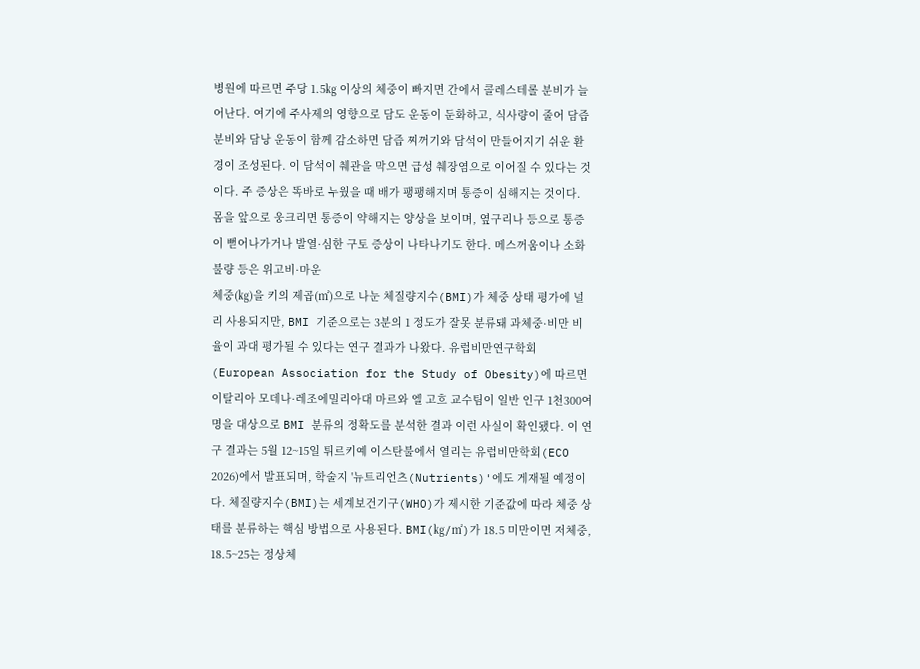병원에 따르면 주당 1.5㎏ 이상의 체중이 빠지면 간에서 콜레스테롤 분비가 늘어난다. 여기에 주사제의 영향으로 담도 운동이 둔화하고, 식사량이 줄어 담즙 분비와 담낭 운동이 함께 감소하면 담즙 찌꺼기와 담석이 만들어지기 쉬운 환경이 조성된다. 이 담석이 췌관을 막으면 급성 췌장염으로 이어질 수 있다는 것이다. 주 증상은 똑바로 누웠을 때 배가 팽팽해지며 통증이 심해지는 것이다. 몸을 앞으로 웅크리면 통증이 약해지는 양상을 보이며, 옆구리나 등으로 통증이 뻗어나가거나 발열·심한 구토 증상이 나타나기도 한다. 메스꺼움이나 소화불량 등은 위고비·마운
체중(㎏)을 키의 제곱(㎡)으로 나눈 체질량지수(BMI)가 체중 상태 평가에 널리 사용되지만, BMI 기준으로는 3분의 1 정도가 잘못 분류돼 과체중·비만 비율이 과대 평가될 수 있다는 연구 결과가 나왔다. 유럽비만연구학회(European Association for the Study of Obesity)에 따르면 이탈리아 모데나·레조에밀리아대 마르와 엘 고흐 교수팀이 일반 인구 1천300여명을 대상으로 BMI 분류의 정확도를 분석한 결과 이런 사실이 확인됐다. 이 연구 결과는 5월 12~15일 튀르키예 이스탄불에서 열리는 유럽비만학회(ECO 2026)에서 발표되며, 학술지 '뉴트리언츠(Nutrients)'에도 게재될 예정이다. 체질량지수(BMI)는 세계보건기구(WHO)가 제시한 기준값에 따라 체중 상태를 분류하는 핵심 방법으로 사용된다. BMI(㎏/㎡)가 18.5 미만이면 저체중, 18.5~25는 정상체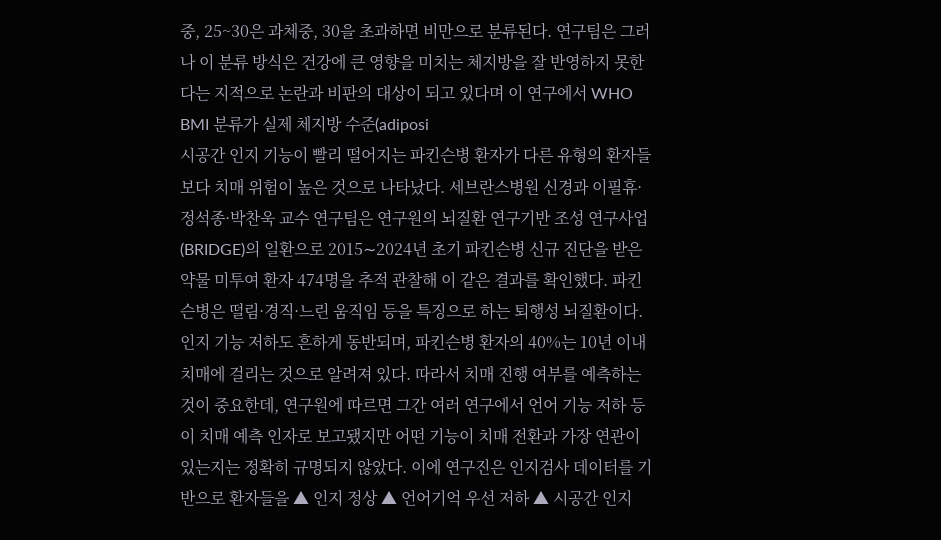중, 25~30은 과체중, 30을 초과하면 비만으로 분류된다. 연구팀은 그러나 이 분류 방식은 건강에 큰 영향을 미치는 체지방을 잘 반영하지 못한다는 지적으로 논란과 비판의 대상이 되고 있다며 이 연구에서 WHO BMI 분류가 실제 체지방 수준(adiposi
시공간 인지 기능이 빨리 떨어지는 파킨슨병 환자가 다른 유형의 환자들보다 치매 위험이 높은 것으로 나타났다. 세브란스병원 신경과 이필휴·정석종·박찬욱 교수 연구팀은 연구원의 뇌질환 연구기반 조성 연구사업(BRIDGE)의 일환으로 2015∼2024년 초기 파킨슨병 신규 진단을 받은 약물 미투여 환자 474명을 추적 관찰해 이 같은 결과를 확인했다. 파킨슨병은 떨림·경직·느린 움직임 등을 특징으로 하는 퇴행성 뇌질환이다. 인지 기능 저하도 흔하게 동반되며, 파킨슨병 환자의 40%는 10년 이내 치매에 걸리는 것으로 알려져 있다. 따라서 치매 진행 여부를 예측하는 것이 중요한데, 연구원에 따르면 그간 여러 연구에서 언어 기능 저하 등이 치매 예측 인자로 보고됐지만 어떤 기능이 치매 전환과 가장 연관이 있는지는 정확히 규명되지 않았다. 이에 연구진은 인지검사 데이터를 기반으로 환자들을 ▲ 인지 정상 ▲ 언어기억 우선 저하 ▲ 시공간 인지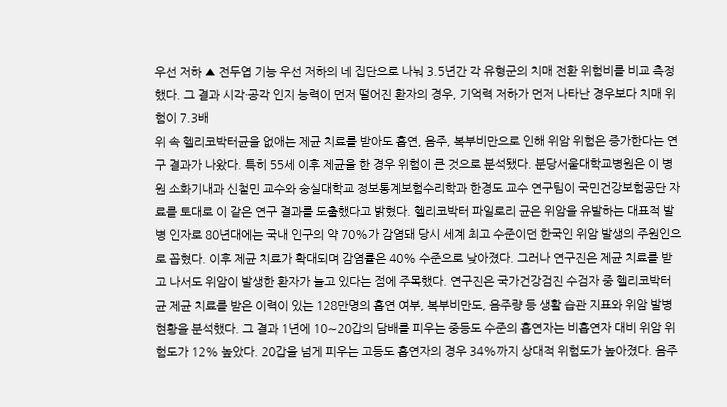우선 저하 ▲ 전두엽 기능 우선 저하의 네 집단으로 나눠 3.5년간 각 유형군의 치매 전환 위험비를 비교 측정했다. 그 결과 시각·공각 인지 능력이 먼저 떨어진 환자의 경우, 기억력 저하가 먼저 나타난 경우보다 치매 위험이 7.3배
위 속 헬리코박터균을 없애는 제균 치료를 받아도 흡연, 음주, 복부비만으로 인해 위암 위험은 증가한다는 연구 결과가 나왔다. 특히 55세 이후 제균을 한 경우 위험이 큰 것으로 분석됐다. 분당서울대학교병원은 이 병원 소화기내과 신철민 교수와 숭실대학교 정보통계보험수리학과 한경도 교수 연구팀이 국민건강보험공단 자료를 토대로 이 같은 연구 결과를 도출했다고 밝혔다. 헬리코박터 파일로리 균은 위암을 유발하는 대표적 발병 인자로 80년대에는 국내 인구의 약 70%가 감염돼 당시 세계 최고 수준이던 한국인 위암 발생의 주원인으로 꼽혔다. 이후 제균 치료가 확대되며 감염률은 40% 수준으로 낮아졌다. 그러나 연구진은 제균 치료를 받고 나서도 위암이 발생한 환자가 늘고 있다는 점에 주목했다. 연구진은 국가건강검진 수검자 중 헬리코박터균 제균 치료를 받은 이력이 있는 128만명의 흡연 여부, 복부비만도, 음주량 등 생활 습관 지표와 위암 발병 현황을 분석했다. 그 결과 1년에 10∼20갑의 담배를 피우는 중등도 수준의 흡연자는 비흡연자 대비 위암 위험도가 12% 높았다. 20갑을 넘게 피우는 고등도 흡연자의 경우 34%까지 상대적 위험도가 높아졌다. 음주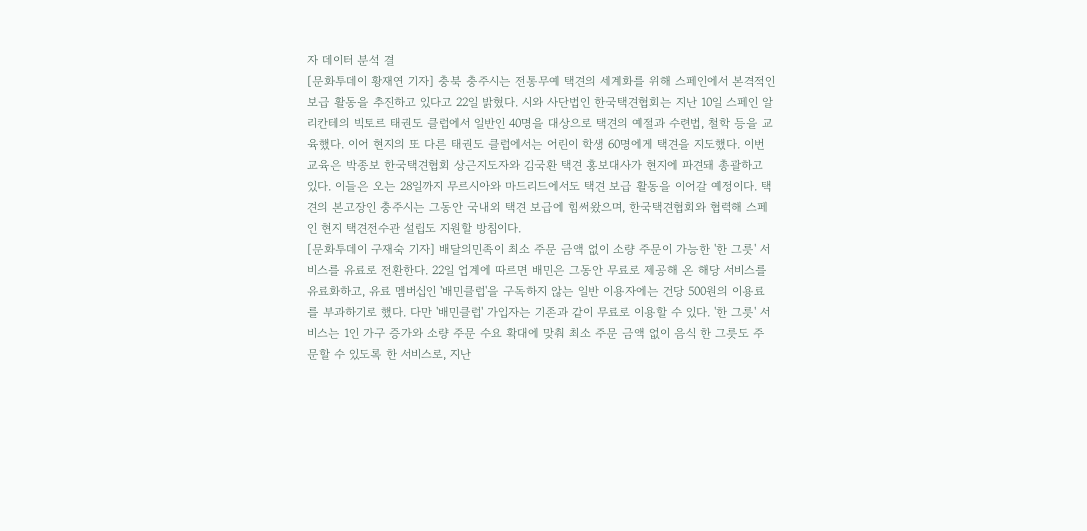자 데이터 분석 결
[문화투데이 황재연 기자] 충북 충주시는 전통무예 택견의 세계화를 위해 스페인에서 본격적인 보급 활동을 추진하고 있다고 22일 밝혔다. 시와 사단법인 한국택견협회는 지난 10일 스페인 알리칸테의 빅토르 태권도 클럽에서 일반인 40명을 대상으로 택견의 예절과 수련법, 철학 등을 교육했다. 이어 현지의 또 다른 태권도 클럽에서는 어린이 학생 60명에게 택견을 지도했다. 이번 교육은 박종보 한국택견협회 상근지도자와 김국환 택견 홍보대사가 현지에 파견돼 총괄하고 있다. 이들은 오는 28일까지 무르시아와 마드리드에서도 택견 보급 활동을 이어갈 예정이다. 택견의 본고장인 충주시는 그동안 국내외 택견 보급에 힘써왔으며, 한국택견협회와 협력해 스페인 현지 택견전수관 설립도 지원할 방침이다.
[문화투데이 구재숙 기자] 배달의민족이 최소 주문 금액 없이 소량 주문이 가능한 '한 그릇' 서비스를 유료로 전환한다. 22일 업계에 따르면 배민은 그동안 무료로 제공해 온 해당 서비스를 유료화하고, 유료 멤버십인 '배민클럽'을 구독하지 않는 일반 이용자에는 건당 500원의 이용료를 부과하기로 했다. 다만 '배민클럽' 가입자는 기존과 같이 무료로 이용할 수 있다. '한 그릇' 서비스는 1인 가구 증가와 소량 주문 수요 확대에 맞춰 최소 주문 금액 없이 음식 한 그릇도 주문할 수 있도록 한 서비스로, 지난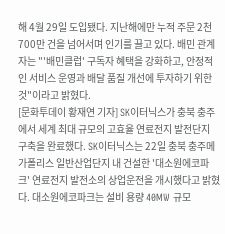해 4월 29일 도입됐다. 지난해에만 누적 주문 2천700만 건을 넘어서며 인기를 끌고 있다. 배민 관계자는 "'배민클럽' 구독자 혜택을 강화하고, 안정적인 서비스 운영과 배달 품질 개선에 투자하기 위한 것"이라고 밝혔다.
[문화투데이 황재연 기자] SK이터닉스가 충북 충주에서 세계 최대 규모의 고효율 연료전지 발전단지 구축을 완료했다. SK이터닉스는 22일 충북 충주메가폴리스 일반산업단지 내 건설한 '대소원에코파크' 연료전지 발전소의 상업운전을 개시했다고 밝혔다. 대소원에코파크는 설비 용량 40MW 규모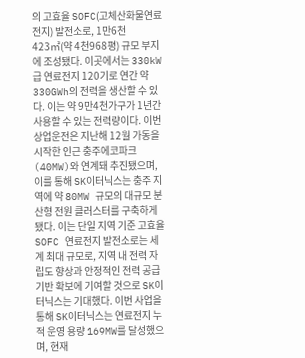의 고효율 SOFC(고체산화물연료전지) 발전소로, 1만6천423㎡(약 4천968평) 규모 부지에 조성됐다. 이곳에서는 330kW급 연료전지 120기로 연간 약 330GWh의 전력을 생산할 수 있다. 이는 약 9만4천가구가 1년간 사용할 수 있는 전력량이다. 이번 상업운전은 지난해 12월 가동을 시작한 인근 충주에코파크(40MW)와 연계돼 추진됐으며, 이를 통해 SK이터닉스는 충주 지역에 약 80MW 규모의 대규모 분산형 전원 클러스터를 구축하게 됐다. 이는 단일 지역 기준 고효율 SOFC 연료전지 발전소로는 세계 최대 규모로, 지역 내 전력 자립도 향상과 안정적인 전력 공급 기반 확보에 기여할 것으로 SK이터닉스는 기대했다. 이번 사업을 통해 SK이터닉스는 연료전지 누적 운영 용량 169MW를 달성했으며, 현재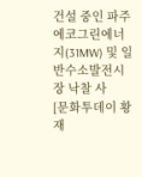건설 중인 파주에코그린에너지(31MW) 및 일반수소발전시장 낙찰 사
[문화투데이 황재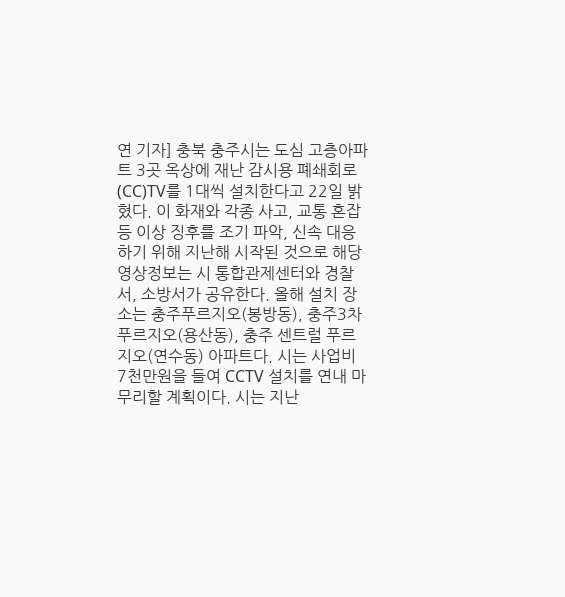연 기자] 충북 충주시는 도심 고층아파트 3곳 옥상에 재난 감시용 폐쇄회로(CC)TV를 1대씩 설치한다고 22일 밝혔다. 이 화재와 각종 사고, 교통 혼잡 등 이상 징후를 조기 파악, 신속 대응하기 위해 지난해 시작된 것으로 해당 영상정보는 시 통합관제센터와 경찰서, 소방서가 공유한다. 올해 설치 장소는 충주푸르지오(봉방동), 충주3차 푸르지오(용산동), 충주 센트럴 푸르지오(연수동) 아파트다. 시는 사업비 7천만원을 들여 CCTV 설치를 연내 마무리할 계획이다. 시는 지난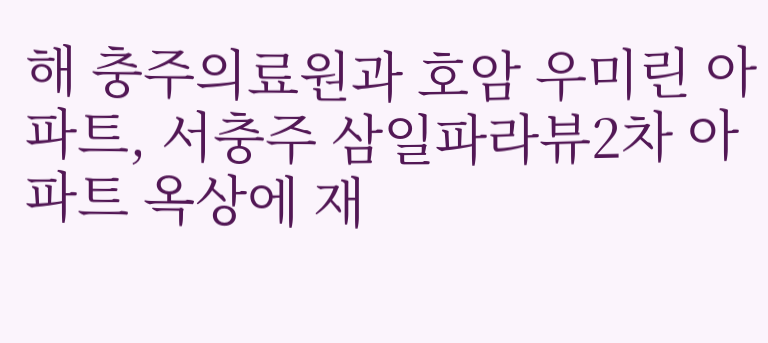해 충주의료원과 호암 우미린 아파트, 서충주 삼일파라뷰2차 아파트 옥상에 재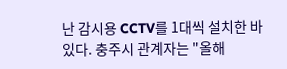난 감시용 CCTV를 1대씩 설치한 바 있다. 충주시 관계자는 "올해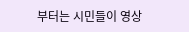부터는 시민들이 영상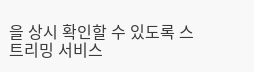을 상시 확인할 수 있도록 스트리밍 서비스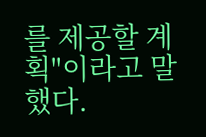를 제공할 계획"이라고 말했다.